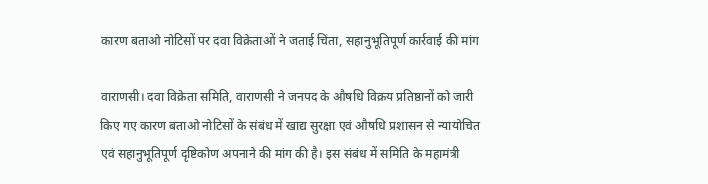कारण बताओ नोटिसों पर दवा विक्रेताओं ने जताई चिंता, सहानुभूतिपूर्ण कार्रवाई की मांग

वाराणसी। दवा विक्रेता समिति, वाराणसी ने जनपद के औषधि विक्रय प्रतिष्ठानों को जारी किए गए कारण बताओ नोटिसों के संबंध में खाद्य सुरक्षा एवं औषधि प्रशासन से न्यायोचित एवं सहानुभूतिपूर्ण दृष्टिकोण अपनाने की मांग की है। इस संबंध में समिति के महामंत्री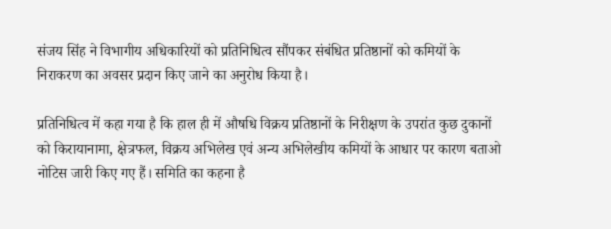संजय सिंह ने विभागीय अधिकारियों को प्रतिनिधित्व सौंपकर संबंधित प्रतिष्ठानों को कमियों के निराकरण का अवसर प्रदान किए जाने का अनुरोध किया है।

प्रतिनिधित्व में कहा गया है कि हाल ही में औषधि विक्रय प्रतिष्ठानों के निरीक्षण के उपरांत कुछ दुकानों को किरायानामा, क्षेत्रफल, विक्रय अभिलेख एवं अन्य अभिलेखीय कमियों के आधार पर कारण बताओ नोटिस जारी किए गए हैं। समिति का कहना है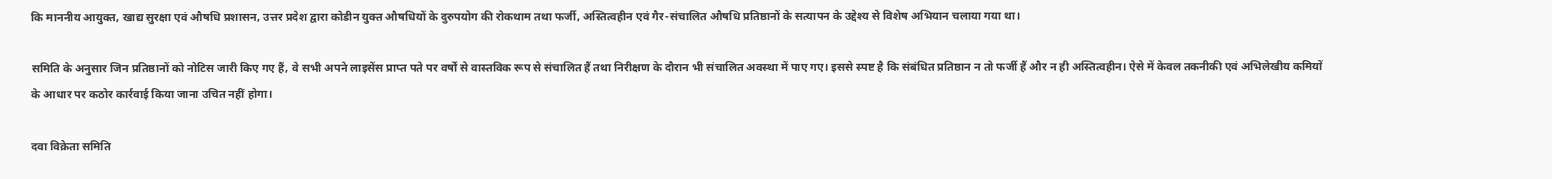कि माननीय आयुक्त, खाद्य सुरक्षा एवं औषधि प्रशासन, उत्तर प्रदेश द्वारा कोडीन युक्त औषधियों के दुरुपयोग की रोकथाम तथा फर्जी, अस्तित्वहीन एवं गैर-संचालित औषधि प्रतिष्ठानों के सत्यापन के उद्देश्य से विशेष अभियान चलाया गया था।

समिति के अनुसार जिन प्रतिष्ठानों को नोटिस जारी किए गए हैं, वे सभी अपने लाइसेंस प्राप्त पते पर वर्षों से वास्तविक रूप से संचालित हैं तथा निरीक्षण के दौरान भी संचालित अवस्था में पाए गए। इससे स्पष्ट है कि संबंधित प्रतिष्ठान न तो फर्जी हैं और न ही अस्तित्वहीन। ऐसे में केवल तकनीकी एवं अभिलेखीय कमियों के आधार पर कठोर कार्रवाई किया जाना उचित नहीं होगा।

दवा विक्रेता समिति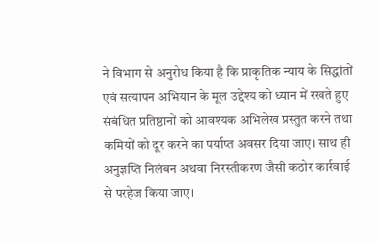ने विभाग से अनुरोध किया है कि प्राकृतिक न्याय के सिद्धांतों एवं सत्यापन अभियान के मूल उद्देश्य को ध्यान में रखते हुए संबंधित प्रतिष्ठानों को आवश्यक अभिलेख प्रस्तुत करने तथा कमियों को दूर करने का पर्याप्त अवसर दिया जाए। साथ ही अनुज्ञप्ति निलंबन अथवा निरस्तीकरण जैसी कठोर कार्रवाई से परहेज किया जाए।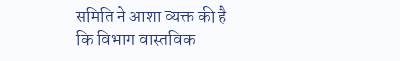समिति ने आशा व्यक्त की है कि विभाग वास्तविक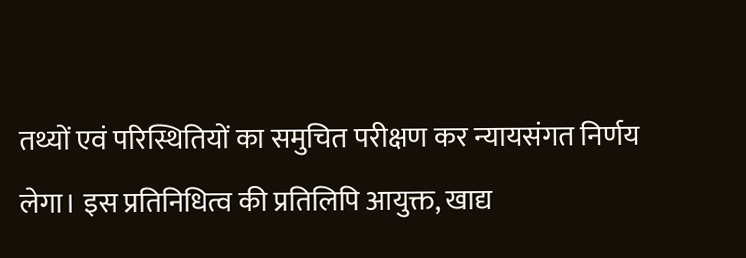तथ्यों एवं परिस्थितियों का समुचित परीक्षण कर न्यायसंगत निर्णय लेगा। इस प्रतिनिधित्व की प्रतिलिपि आयुक्त, खाद्य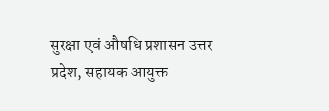सुरक्षा एवं औषधि प्रशासन उत्तर प्रदेश, सहायक आयुक्त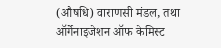(औषधि) वाराणसी मंडल, तथा ऑर्गेनाइजेशन ऑफ केमिस्ट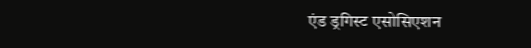एंड ड्रगिस्ट एसोसिएशन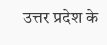उत्तर प्रदेश के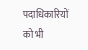पदाधिकारियों को भी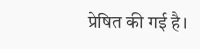प्रेषित की गई है।